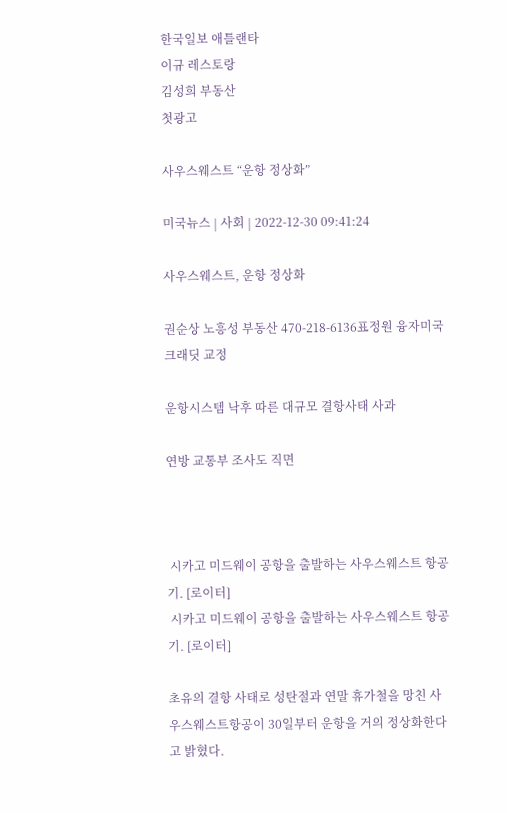한국일보 애틀랜타
이규 레스토랑
김성희 부동산
첫광고

사우스웨스트 “운항 정상화”

미국뉴스 | 사회 | 2022-12-30 09:41:24

사우스웨스트, 운항 정상화

권순상 노흥성 부동산 470-218-6136표정원 융자미국 크래딧 교정

운항시스템 낙후 따른 대규모 결항사태 사과

연방 교통부 조사도 직면



 시카고 미드웨이 공항을 출발하는 사우스웨스트 항공기. [로이터]
 시카고 미드웨이 공항을 출발하는 사우스웨스트 항공기. [로이터]

초유의 결항 사태로 성탄절과 연말 휴가철을 망친 사우스웨스트항공이 30일부터 운항을 거의 정상화한다고 밝혔다.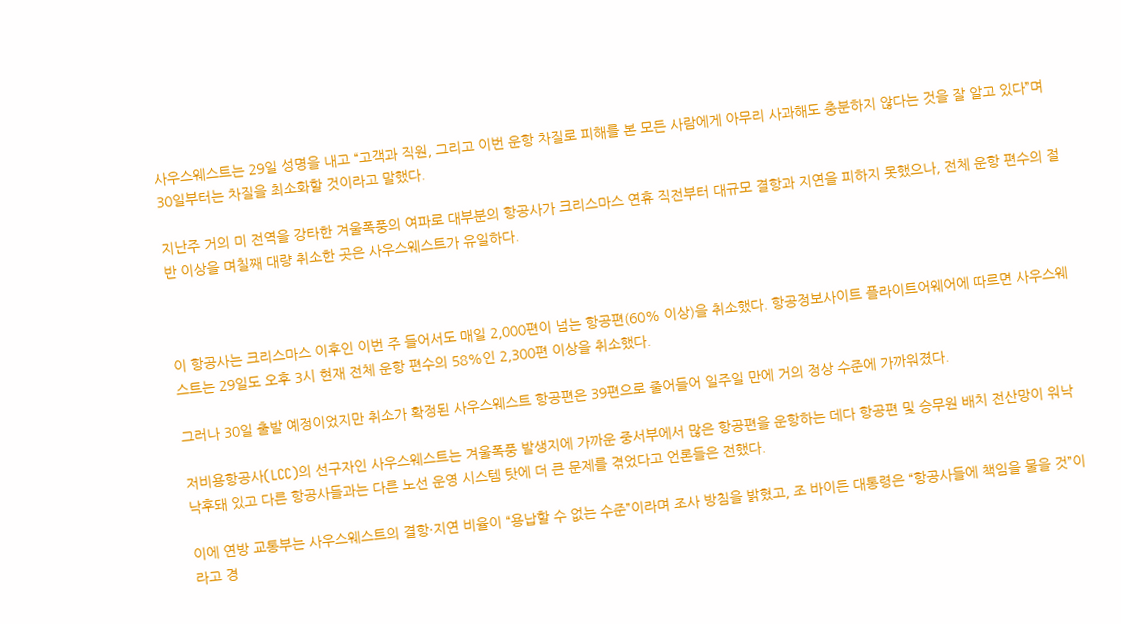사우스웨스트는 29일 성명을 내고 “고객과 직원, 그리고 이번 운항 차질로 피해를 본 모든 사람에게 아무리 사과해도 충분하지 않다는 것을 잘 알고 있다”며 30일부터는 차질을 최소화할 것이라고 말했다.

지난주 거의 미 전역을 강타한 겨울폭풍의 여파로 대부분의 항공사가 크리스마스 연휴 직전부터 대규모 결항과 지연을 피하지 못했으나, 전체 운항 편수의 절반 이상을 며칠째 대량 취소한 곳은 사우스웨스트가 유일하다.



이 항공사는 크리스마스 이후인 이번 주 들어서도 매일 2,000편이 넘는 항공편(60% 이상)을 취소했다. 항공정보사이트 플라이트어웨어에 따르면 사우스웨스트는 29일도 오후 3시 현재 전체 운항 편수의 58%인 2,300편 이상을 취소했다.

그러나 30일 출발 예정이었지만 취소가 확정된 사우스웨스트 항공편은 39편으로 줄어들어 일주일 만에 거의 정상 수준에 가까워졌다.

저비용항공사(LCC)의 선구자인 사우스웨스트는 겨울폭풍 발생지에 가까운 중서부에서 많은 항공편을 운항하는 데다 항공편 및 승무원 배치 전산망이 워낙 낙후돼 있고 다른 항공사들과는 다른 노선 운영 시스템 탓에 더 큰 문제를 겪었다고 언론들은 전했다.

이에 연방 교통부는 사우스웨스트의 결항·지연 비율이 “용납할 수 없는 수준”이라며 조사 방침을 밝혔고, 조 바이든 대통령은 “항공사들에 책임을 물을 것”이라고 경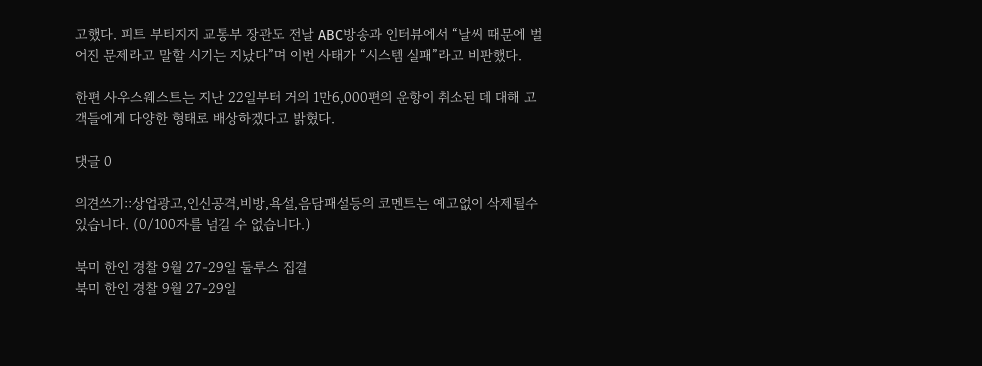고했다. 피트 부티지지 교통부 장관도 전날 ABC방송과 인터뷰에서 “날씨 때문에 벌어진 문제라고 말할 시기는 지났다”며 이번 사태가 “시스템 실패”라고 비판했다.

한편 사우스웨스트는 지난 22일부터 거의 1만6,000편의 운항이 취소된 데 대해 고객들에게 다양한 형태로 배상하겠다고 밝혔다.

댓글 0

의견쓰기::상업광고,인신공격,비방,욕설,음담패설등의 코멘트는 예고없이 삭제될수 있습니다. (0/100자를 넘길 수 없습니다.)

북미 한인 경찰 9월 27-29일 둘루스 집결
북미 한인 경찰 9월 27-29일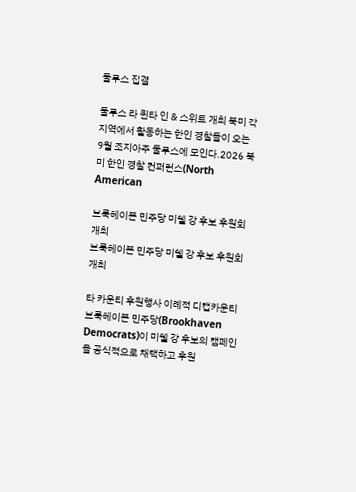둘루스 집결

둘루스 라 퀸타 인 & 스위트 개최 북미 각 지역에서 활동하는 한인 경찰들이 오는 9월 조지아주 둘루스에 모인다.2026 북미 한인 경찰 컨퍼런스(North American

브룩헤이븐 민주당 미쉘 강 후보 후원회 개최
브룩헤이븐 민주당 미쉘 강 후보 후원회 개최

타 카운티 후원행사 이례적 디캡카운티 브룩헤이븐 민주당(Brookhaven Democrats)이 미쉘 강 후보의 캠페인을 공식적으로 채택하고 후원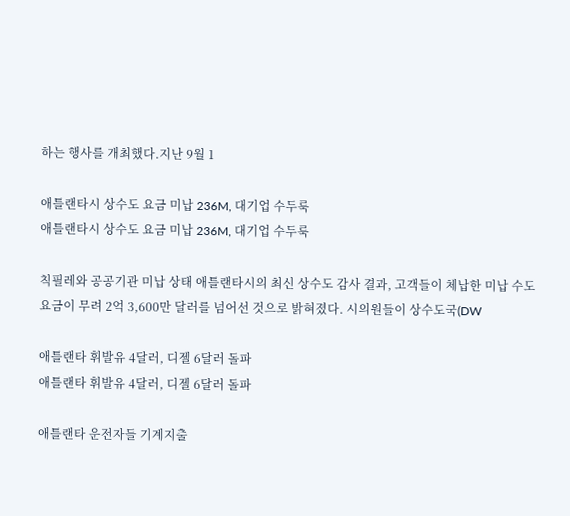하는 행사를 개최했다.지난 9월 1

애틀랜타시 상수도 요금 미납 236M, 대기업 수두룩
애틀랜타시 상수도 요금 미납 236M, 대기업 수두룩

칙필레와 공공기관 미납 상태 애틀랜타시의 최신 상수도 감사 결과, 고객들이 체납한 미납 수도 요금이 무려 2억 3,600만 달러를 넘어선 것으로 밝혀졌다. 시의원들이 상수도국(DW

애틀랜타 휘발유 4달러, 디젤 6달러 돌파
애틀랜타 휘발유 4달러, 디젤 6달러 돌파

애틀랜타 운전자들 기계지출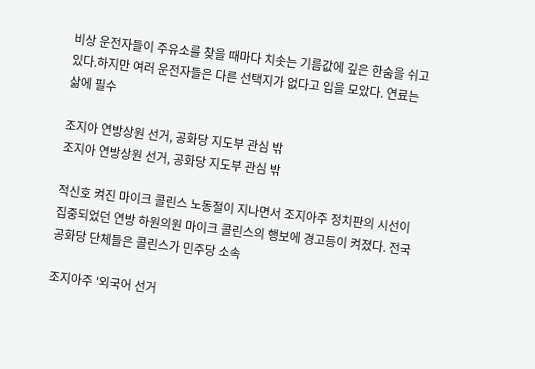비상 운전자들이 주유소를 찾을 때마다 치솟는 기름값에 깊은 한숨을 쉬고 있다.하지만 여러 운전자들은 다른 선택지가 없다고 입을 모았다. 연료는 삶에 필수

조지아 연방상원 선거, 공화당 지도부 관심 밖
조지아 연방상원 선거, 공화당 지도부 관심 밖

적신호 켜진 마이크 콜린스 노동절이 지나면서 조지아주 정치판의 시선이 집중되었던 연방 하원의원 마이크 콜린스의 행보에 경고등이 켜졌다. 전국 공화당 단체들은 콜린스가 민주당 소속

조지아주 '외국어 선거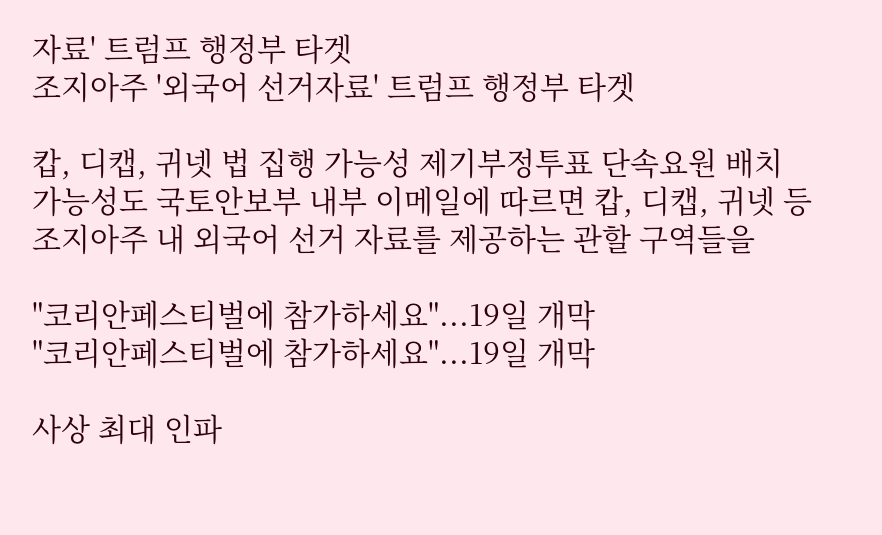자료' 트럼프 행정부 타겟
조지아주 '외국어 선거자료' 트럼프 행정부 타겟

캅, 디캡, 귀넷 법 집행 가능성 제기부정투표 단속요원 배치 가능성도 국토안보부 내부 이메일에 따르면 캅, 디캡, 귀넷 등 조지아주 내 외국어 선거 자료를 제공하는 관할 구역들을

"코리안페스티벌에 참가하세요"...19일 개막
"코리안페스티벌에 참가하세요"...19일 개막

사상 최대 인파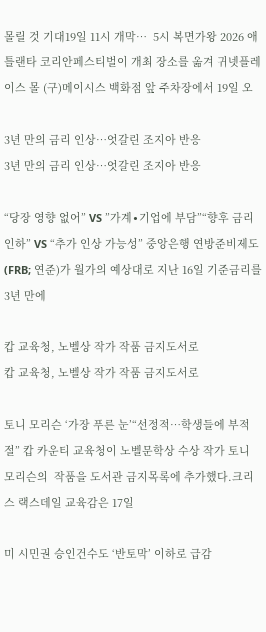몰릴 것 기대19일 11시 개막…  5시 복면가왕 2026 애틀랜타 코리안페스티벌이 개최 장소를 옮겨 귀넷플레이스 몰 (구)메이시스 백화점 앞 주차장에서 19일 오

3년 만의 금리 인상…엇갈린 조지아 반응
3년 만의 금리 인상…엇갈린 조지아 반응

“당장 영향 없어” VS ”가계∙기업에 부담”“향후 금리 인하” VS “추가 인상 가능성” 중앙은행 연방준비제도(FRB; 연준)가 월가의 예상대로 지난 16일 기준금리를 3년 만에

캅 교육청, 노벨상 작가 작품 금지도서로
캅 교육청, 노벨상 작가 작품 금지도서로

토니 모리슨 ‘가장 푸른 눈’“선정적…학생들에 부적절” 캅 카운티 교육청이 노벨문학상 수상 작가 토니 모리슨의  작품을 도서관 금지목록에 추가했다.크리스 랙스데일 교육감은 17일

미 시민권 승인건수도 ‘반토막’ 이하로 급감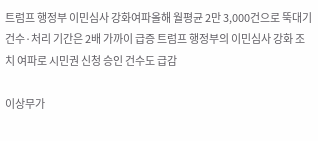트럼프 행정부 이민심사 강화여파올해 월평균 2만 3,000건으로 뚝대기 건수·처리 기간은 2배 가까이 급증 트럼프 행정부의 이민심사 강화 조치 여파로 시민권 신청 승인 건수도 급감

이상무가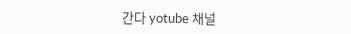간다 yotube 채널